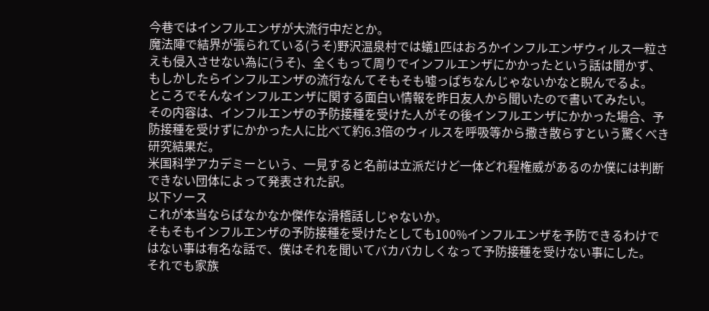今巷ではインフルエンザが大流行中だとか。
魔法陣で結界が張られている(うそ)野沢温泉村では蟻1匹はおろかインフルエンザウィルス一粒さえも侵入させない為に(うそ)、全くもって周りでインフルエンザにかかったという話は聞かず、もしかしたらインフルエンザの流行なんてそもそも嘘っぱちなんじゃないかなと睨んでるよ。
ところでそんなインフルエンザに関する面白い情報を昨日友人から聞いたので書いてみたい。
その内容は、インフルエンザの予防接種を受けた人がその後インフルエンザにかかった場合、予防接種を受けずにかかった人に比べて約6.3倍のウィルスを呼吸等から撒き散らすという驚くべき研究結果だ。
米国科学アカデミーという、一見すると名前は立派だけど一体どれ程権威があるのか僕には判断できない団体によって発表された訳。
以下ソース
これが本当ならばなかなか傑作な滑稽話しじゃないか。
そもそもインフルエンザの予防接種を受けたとしても100%インフルエンザを予防できるわけではない事は有名な話で、僕はそれを聞いてバカバカしくなって予防接種を受けない事にした。
それでも家族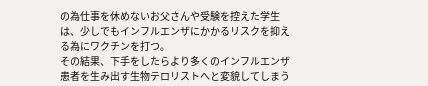の為仕事を休めないお父さんや受験を控えた学生は、少しでもインフルエンザにかかるリスクを抑える為にワクチンを打つ。
その結果、下手をしたらより多くのインフルエンザ患者を生み出す生物テロリストへと変貌してしまう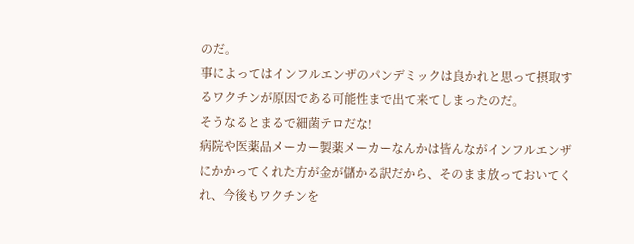のだ。
事によってはインフルエンザのパンデミックは良かれと思って摂取するワクチンが原因である可能性まで出て来てしまったのだ。
そうなるとまるで細菌テロだな!
病院や医薬品メーカー製薬メーカーなんかは皆んながインフルエンザにかかってくれた方が金が儲かる訳だから、そのまま放っておいてくれ、今後もワクチンを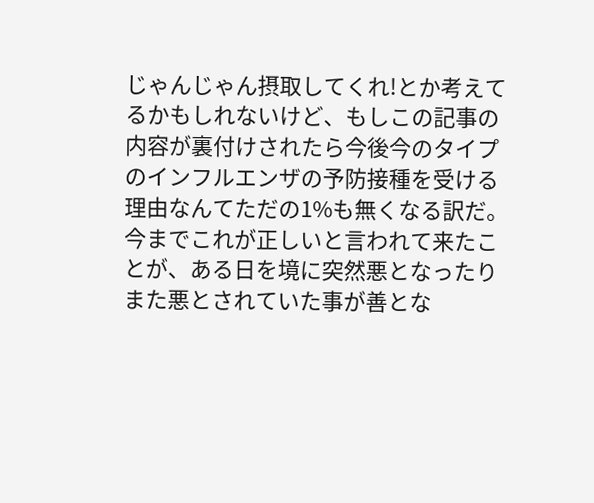じゃんじゃん摂取してくれ!とか考えてるかもしれないけど、もしこの記事の内容が裏付けされたら今後今のタイプのインフルエンザの予防接種を受ける理由なんてただの1%も無くなる訳だ。
今までこれが正しいと言われて来たことが、ある日を境に突然悪となったりまた悪とされていた事が善とな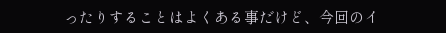ったりすることはよくある事だけど、今回のイ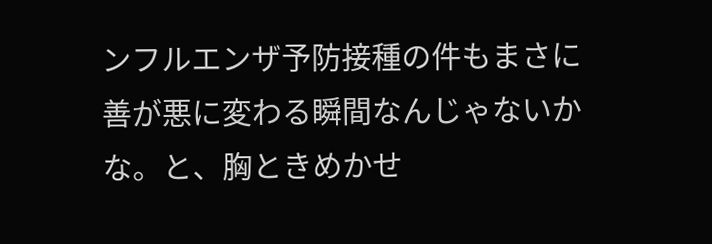ンフルエンザ予防接種の件もまさに善が悪に変わる瞬間なんじゃないかな。と、胸ときめかせ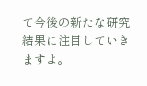て今後の新たな研究結果に注目していきますよ。